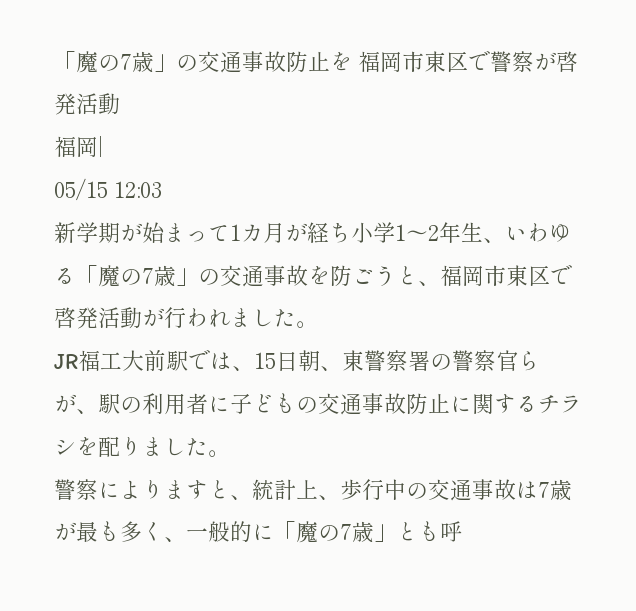「魔の7歳」の交通事故防止を 福岡市東区で警察が啓発活動
福岡|
05/15 12:03
新学期が始まって1カ月が経ち小学1〜2年生、いわゆる「魔の7歳」の交通事故を防ごうと、福岡市東区で啓発活動が行われました。
JR福工大前駅では、15日朝、東警察署の警察官らが、駅の利用者に子どもの交通事故防止に関するチラシを配りました。
警察によりますと、統計上、歩行中の交通事故は7歳が最も多く、一般的に「魔の7歳」とも呼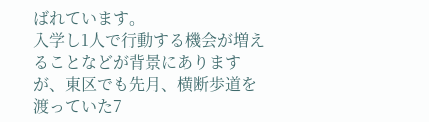ばれています。
入学し1人で行動する機会が増えることなどが背景にありますが、東区でも先月、横断歩道を渡っていた7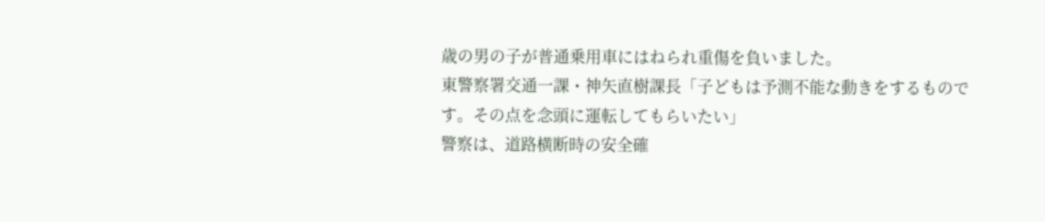歳の男の子が普通乗用車にはねられ重傷を負いました。
東警察署交通一課・神矢直樹課長「子どもは予測不能な動きをするものです。その点を念頭に運転してもらいたい」
警察は、道路横断時の安全確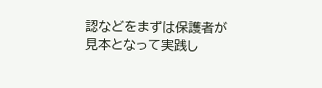認などをまずは保護者が見本となって実践し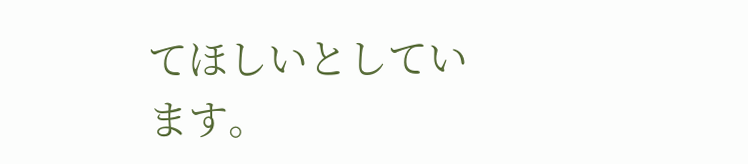てほしいとしています。